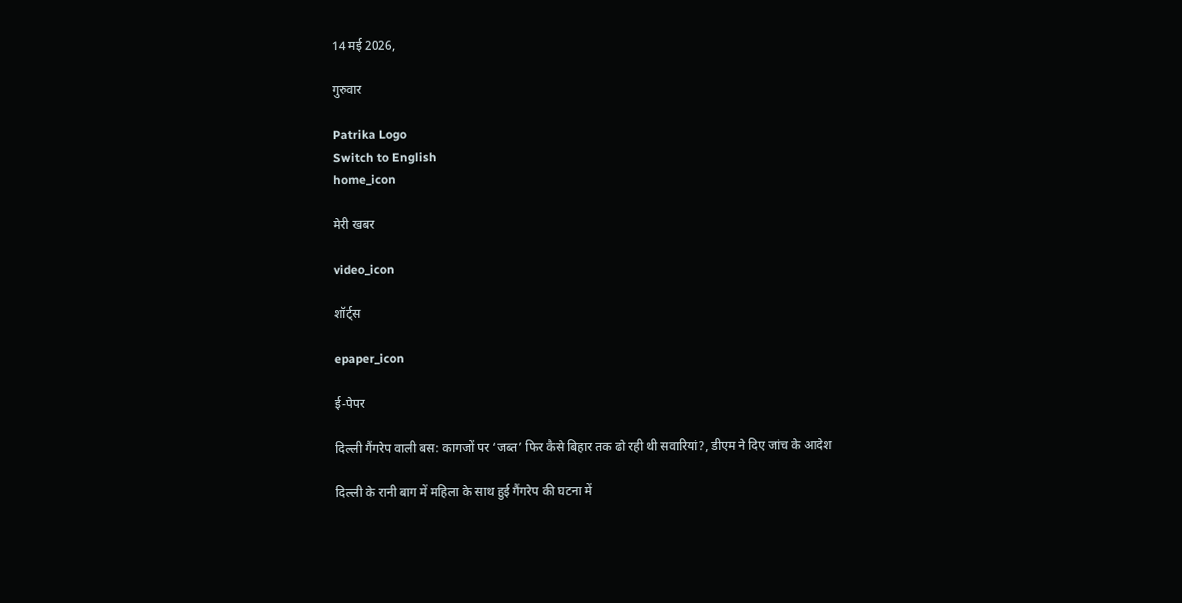14 मई 2026,

गुरुवार

Patrika Logo
Switch to English
home_icon

मेरी खबर

video_icon

शॉर्ट्स

epaper_icon

ई-पेपर

दिल्ली गैंगरेप वाली बस: कागजों पर ‘जब्त’ फिर कैसे बिहार तक ढो रही थी सवारियां?, डीएम ने दिए जांच के आदेश

दिल्ली के रानी बाग में महिला के साथ हुई गैंगरेप की घटना में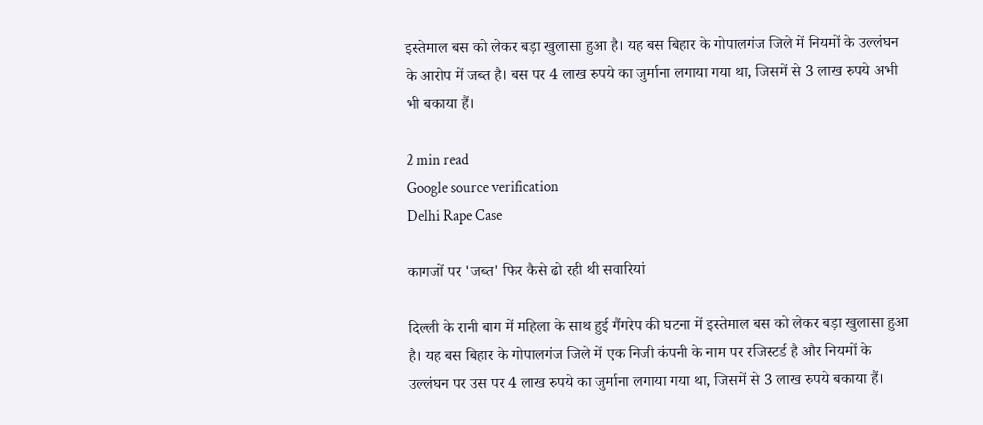इस्तेमाल बस को लेकर बड़ा खुलासा हुआ है। यह बस बिहार के गोपालगंज जिले में नियमों के उल्लंघन के आरोप में जब्त है। बस पर 4 लाख रुपये का जुर्माना लगाया गया था, जिसमें से 3 लाख रुपये अभी भी बकाया हैं।

2 min read
Google source verification
Delhi Rape Case

कागजों पर 'जब्त' फिर कैसे ढो रही थी सवारियां

दिल्ली के रानी बाग में महिला के साथ हुई गैंगरेप की घटना में इस्तेमाल बस को लेकर बड़ा खुलासा हुआ है। यह बस बिहार के गोपालगंज जिले में एक निजी कंपनी के नाम पर रजिस्टर्ड है और नियमों के उल्लंघन पर उस पर 4 लाख रुपये का जुर्माना लगाया गया था, जिसमें से 3 लाख रुपये बकाया हैं।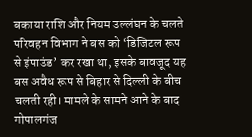बकाया राशि और नियम उल्लंघन के चलते परिवहन विभाग ने बस को ‘डिजिटल रूप से इंपाउंड’ कर रखा था, इसके बावजूद यह बस अवैध रूप से बिहार से दिल्ली के बीच चलती रही। मामले के सामने आने के बाद गोपालगंज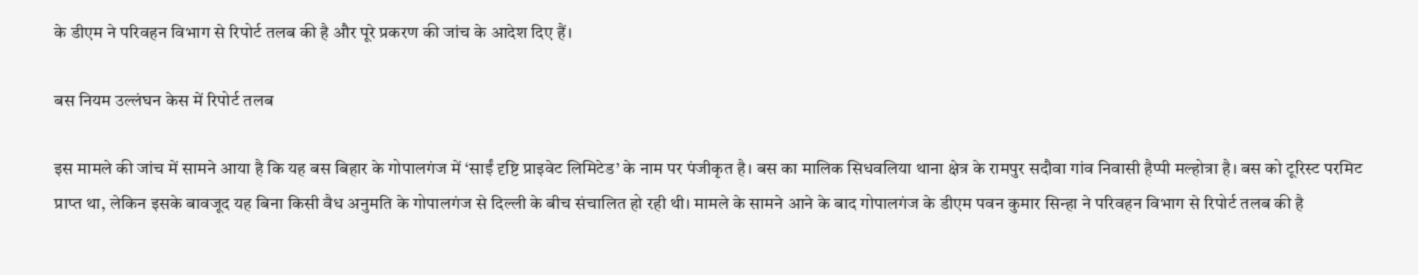के डीएम ने परिवहन विभाग से रिपोर्ट तलब की है और पूरे प्रकरण की जांच के आदेश दिए हैं।

बस नियम उल्लंघन केस में रिपोर्ट तलब

इस मामले की जांच में सामने आया है कि यह बस बिहार के गोपालगंज में ‘साईं दृष्टि प्राइवेट लिमिटेड’ के नाम पर पंजीकृत है। बस का मालिक सिधवलिया थाना क्षेत्र के रामपुर सदौवा गांव निवासी हैप्पी मल्होत्रा है। बस को टूरिस्ट परमिट प्राप्त था, लेकिन इसके बावजूद यह बिना किसी वैध अनुमति के गोपालगंज से दिल्ली के बीच संचालित हो रही थी। मामले के सामने आने के बाद गोपालगंज के डीएम पवन कुमार सिन्हा ने परिवहन विभाग से रिपोर्ट तलब की है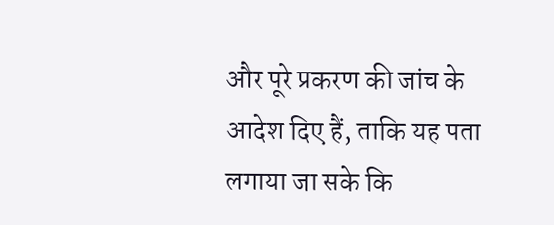और पूरे प्रकरण की जांच के आदेश दिए हैं, ताकि यह पता लगाया जा सके कि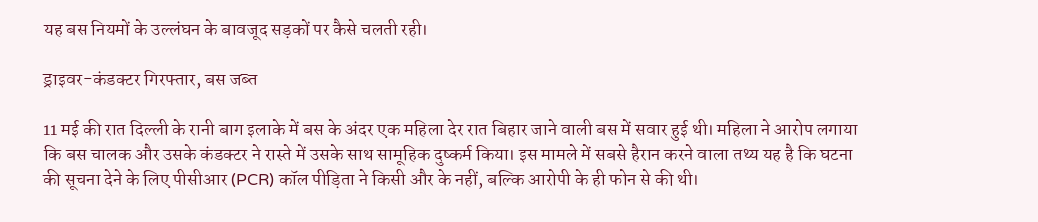यह बस नियमों के उल्लंघन के बावजूद सड़कों पर कैसे चलती रही।

ड्राइवर-कंडक्टर गिरफ्तार, बस जब्त

11 मई की रात दिल्ली के रानी बाग इलाके में बस के अंदर एक महिला देर रात बिहार जाने वाली बस में सवार हुई थी। महिला ने आरोप लगाया कि बस चालक और उसके कंडक्टर ने रास्ते में उसके साथ सामूहिक दुष्कर्म किया। इस मामले में सबसे हैरान करने वाला तथ्य यह है कि घटना की सूचना देने के लिए पीसीआर (PCR) कॉल पीड़िता ने किसी और के नहीं, बल्कि आरोपी के ही फोन से की थी।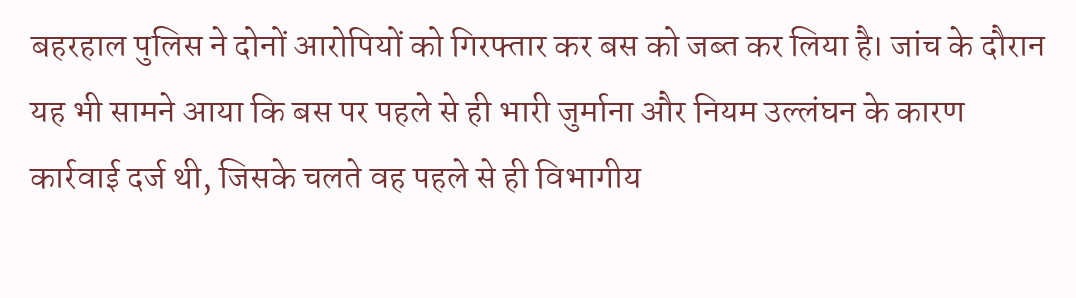बहरहाल पुलिस ने दोनों आरोपियों को गिरफ्तार कर बस को जब्त कर लिया है। जांच के दौरान यह भी सामने आया कि बस पर पहले से ही भारी जुर्माना और नियम उल्लंघन के कारण कार्रवाई दर्ज थी, जिसके चलते वह पहले से ही विभागीय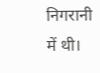निगरानी में थी।